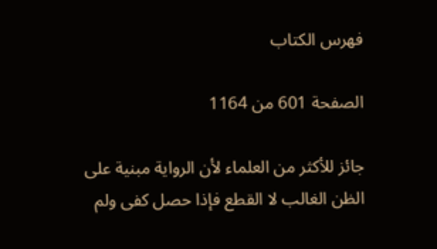فهرس الكتاب

الصفحة 601 من 1164

جائز للأكثر من العلماء لأن الرواية مبنية على الظن الغالب لا القطع فإذا حصل كفى ولم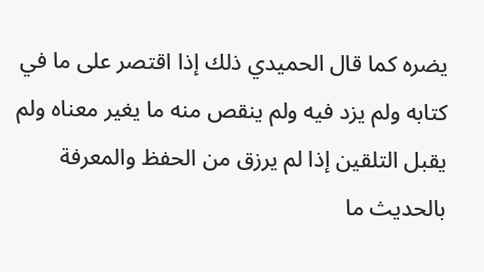يضره كما قال الحميدي ذلك إذا اقتصر على ما في كتابه ولم يزد فيه ولم ينقص منه ما يغير معناه ولم يقبل التلقين إذا لم يرزق من الحفظ والمعرفة بالحديث ما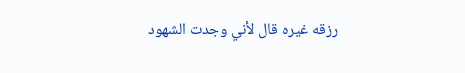رزقه غيره قال لأني وجدت الشهود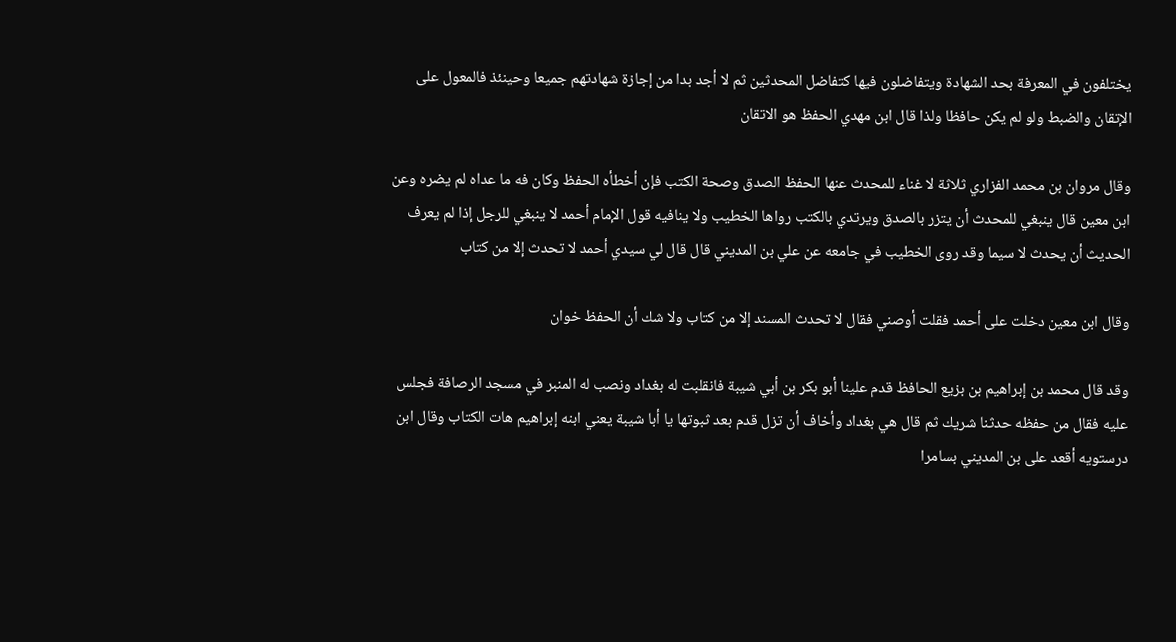يختلفون في المعرفة بحد الشهادة ويتفاضلون فيها كتفاضل المحدثين ثم لا أجد بدا من إجازة شهادتهم جميعا وحينئذ فالمعول على الإتقان والضبط ولو لم يكن حافظا ولذا قال ابن مهدي الحفظ هو الاتقان

وقال مروان بن محمد الفزاري ثلاثة لا غناء للمحدث عنها الحفظ الصدق وصحة الكتب فإن أخطأه الحفظ وكان فه ما عداه لم يضره وعن ابن معين قال ينبغي للمحدث أن يتزر بالصدق ويرتدي بالكتب رواها الخطيب ولا ينافيه قول الإمام أحمد لا ينبغي للرجل إذا لم يعرف الحديث أن يحدث لا سيما وقد روى الخطيب في جامعه عن علي بن المديني قال قال لي سيدي أحمد لا تحدث إلا من كتاب

وقال ابن معين دخلت على أحمد فقلت أوصني فقال لا تحدث المسند إلا من كتاب ولا شك أن الحفظ خوان

وقد قال محمد بن إبراهيم بن بزيع الحافظ قدم علينا أبو بكر بن أبي شيبة فانقلبت له بغداد ونصب له المنبر في مسجد الرصافة فجلس عليه فقال من حفظه حدثنا شريك ثم قال هي بغداد وأخاف أن تزل قدم بعد ثبوتها يا أبا شيبة يعني ابنه إبراهيم هات الكتاب وقال ابن درستويه أقعد على بن المديني بسامرا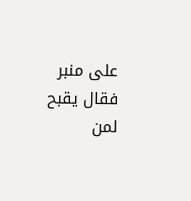على منبر فقال يقبح لمن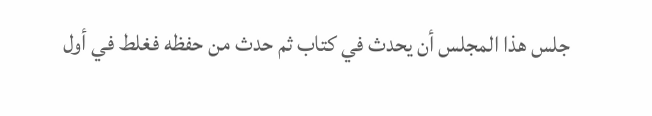جلس هذا المجلس أن يحدث في كتاب ثم حدث من حفظه فغلط في أول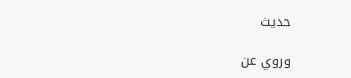حديث

وروي عن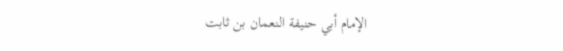الإمام أبي حنيفة النعمان بن ثابت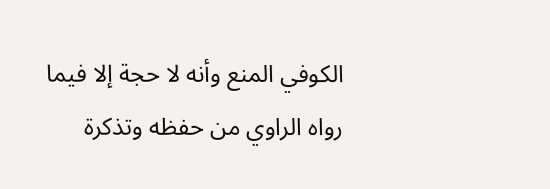الكوفي المنع وأنه لا حجة إلا فيما رواه الراوي من حفظه وتذكرة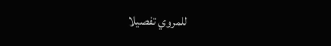للمروي تفصيلا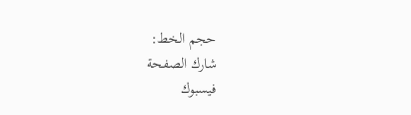حجم الخط:
شارك الصفحة
فيسبوك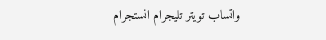واتساب تويتر تليجرام انستجرام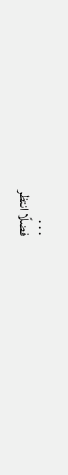. . .
فضلًا انتظر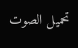تحميل الصوت